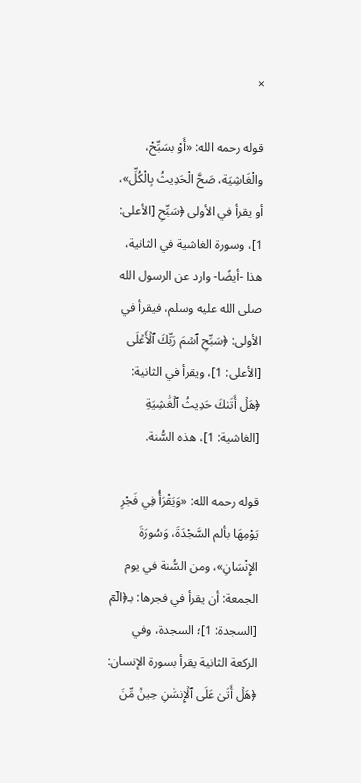×

قوله رحمه الله: «أَوْ بسَبِّحْ، والْغَاشِيَة، صَحَّ الْحَدِيثُ بِالْكُلِّ»، أو يقرأ في الأولى ﴿سَبِّحِ [الأعلى: 1]، وسورة الغاشية في الثانية، هذا -أيضًا- وارد عن الرسول الله صلى الله عليه وسلم، فيقرأ في الأولى: ﴿سَبِّحِ ٱسۡمَ رَبِّكَ ٱلۡأَعۡلَى [الأعلى: 1]، ويقرأ في الثانية: ﴿هَلۡ أَتَىٰكَ حَدِيثُ ٱلۡغَٰشِيَةِ [الغاشية: 1]، هذه السُّنة.

قوله رحمه الله: «وَيَقْرَأُ فِي فَجْرِ يَوْمِهَا بألم السَّجْدَةَ، وَسُورَةَ الإِنْسَانِ»، ومن السُّنة في يوم الجمعة: أن يقرأ في فجرها: بـ﴿الٓمٓ [السجدة: 1]؛ السجدة، وفي الركعة الثانية يقرأ بسورة الإنسان: ﴿هَلۡ أَتَىٰ عَلَى ٱلۡإِنسَٰنِ حِينٞ مِّنَ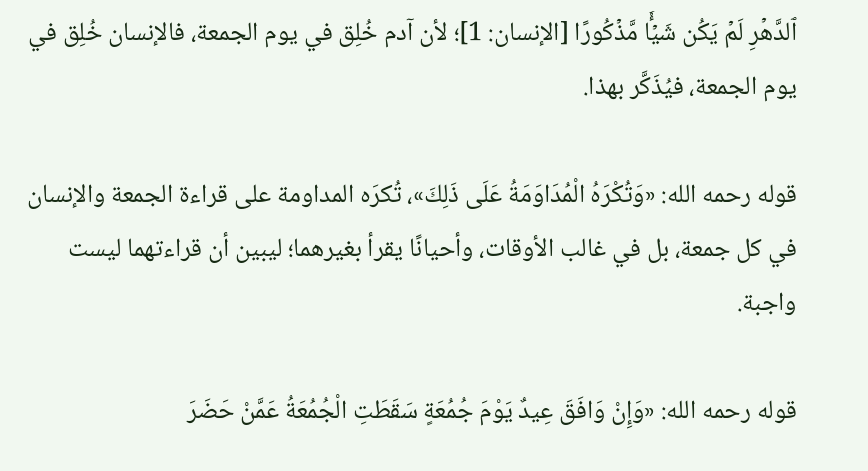ٱلدَّهۡرِ لَمۡ يَكُن شَيۡ‍ٔٗا مَّذۡكُورًا [الإنسان: 1]؛ لأن آدم خُلِق في يوم الجمعة، فالإنسان خُلِق في يوم الجمعة، فيُذَكَّر بهذا.

قوله رحمه الله: «وَتُكْرَهُ الْمُدَاوَمَةُ عَلَى ذَلِكَ»، تُكرَه المداومة على قراءة الجمعة والإنسان في كل جمعة، بل في غالب الأوقات، وأحيانًا يقرأ بغيرهما؛ ليبين أن قراءتهما ليست واجبة.

قوله رحمه الله: «وَإِنْ وَافَقَ عِيدٌ يَوْمَ جُمُعَةٍ سَقَطَتِ الْجُمُعَةُ عَمَّنْ حَضَرَ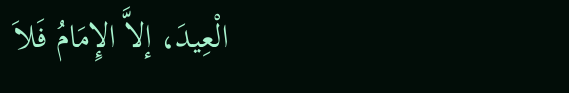الْعِيدَ، إلاَّ الإِمَامُ فَلاَ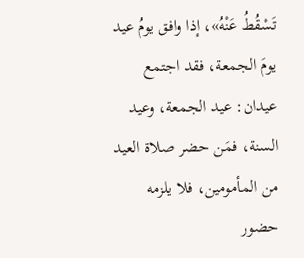تَسْقُطُ عَنْهُ»، إذا وافق يومُ عيد يومَ الجمعة، فقد اجتمع عيدان: عيد الجمعة، وعيد السنة، فمَن حضر صلاة العيد من المأمومين، فلا يلزمه حضور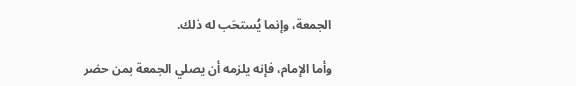الجمعة، وإنما يُستحَب له ذلك.

وأما الإمام، فإنه يلزمه أن يصلي الجمعة بمن حضر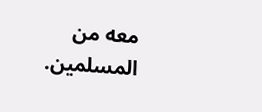معه من المسلمين.